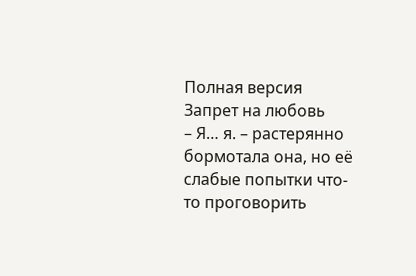Полная версия
Запрет на любовь
– Я… я. – растерянно бормотала она, но её слабые попытки что-то проговорить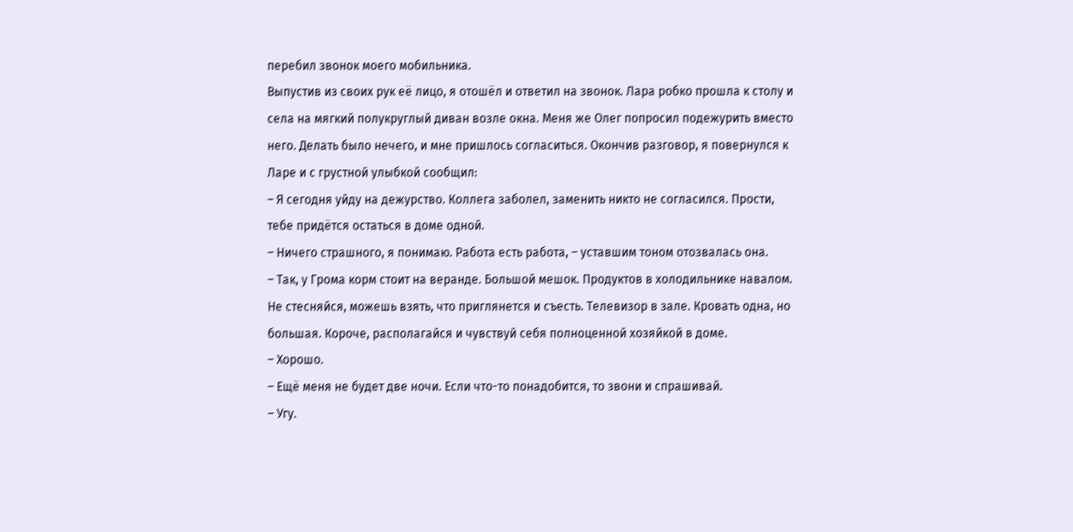перебил звонок моего мобильника.
Выпустив из своих рук её лицо, я отошёл и ответил на звонок. Лара робко прошла к столу и села на мягкий полукруглый диван возле окна. Меня же Олег попросил подежурить вместо него. Делать было нечего, и мне пришлось согласиться. Окончив разговор, я повернулся к Ларе и с грустной улыбкой сообщил:
– Я сегодня уйду на дежурство. Коллега заболел, заменить никто не согласился. Прости, тебе придётся остаться в доме одной.
– Ничего страшного, я понимаю. Работа есть работа, – уставшим тоном отозвалась она.
– Так, у Грома корм стоит на веранде. Большой мешок. Продуктов в холодильнике навалом. Не стесняйся, можешь взять, что приглянется и съесть. Телевизор в зале. Кровать одна, но большая. Короче, располагайся и чувствуй себя полноценной хозяйкой в доме.
– Хорошо.
– Ещё меня не будет две ночи. Если что-то понадобится, то звони и спрашивай.
– Угу.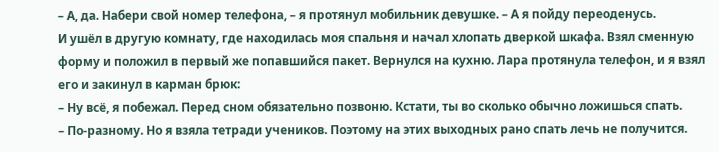– А, да. Набери свой номер телефона, – я протянул мобильник девушке. – А я пойду переоденусь.
И ушёл в другую комнату, где находилась моя спальня и начал хлопать дверкой шкафа. Взял сменную форму и положил в первый же попавшийся пакет. Вернулся на кухню. Лара протянула телефон, и я взял его и закинул в карман брюк:
– Ну всё, я побежал. Перед сном обязательно позвоню. Кстати, ты во сколько обычно ложишься спать.
– По-разному. Но я взяла тетради учеников. Поэтому на этих выходных рано спать лечь не получится.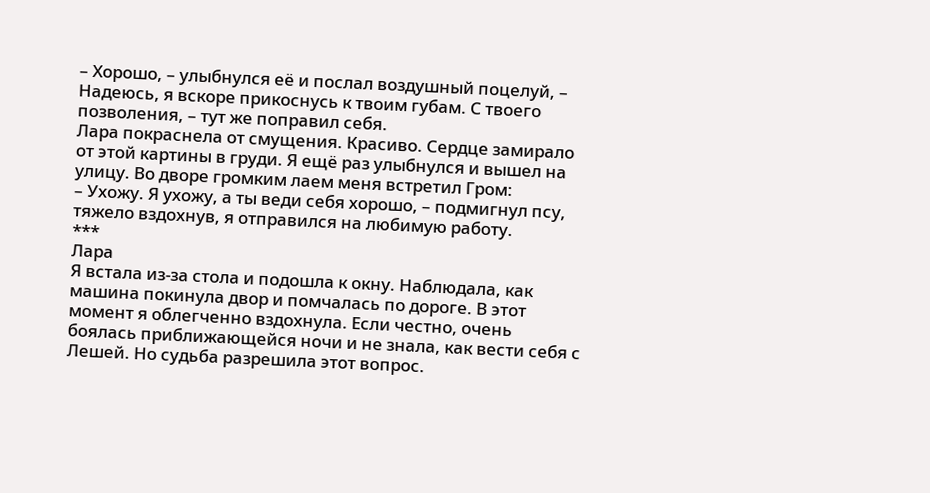– Хорошо, – улыбнулся её и послал воздушный поцелуй, – Надеюсь, я вскоре прикоснусь к твоим губам. С твоего позволения, – тут же поправил себя.
Лара покраснела от смущения. Красиво. Сердце замирало от этой картины в груди. Я ещё раз улыбнулся и вышел на улицу. Во дворе громким лаем меня встретил Гром:
– Ухожу. Я ухожу, а ты веди себя хорошо, – подмигнул псу, тяжело вздохнув, я отправился на любимую работу.
***
Лара
Я встала из-за стола и подошла к окну. Наблюдала, как машина покинула двор и помчалась по дороге. В этот момент я облегченно вздохнула. Если честно, очень боялась приближающейся ночи и не знала, как вести себя с Лешей. Но судьба разрешила этот вопрос.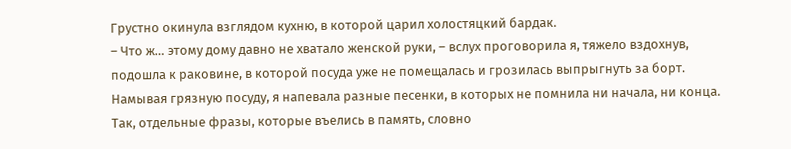Грустно окинула взглядом кухню, в которой царил холостяцкий бардак.
– Что ж… этому дому давно не хватало женской руки, – вслух проговорила я, тяжело вздохнув, подошла к раковине, в которой посуда уже не помещалась и грозилась выпрыгнуть за борт.
Намывая грязную посуду, я напевала разные песенки, в которых не помнила ни начала, ни конца. Так, отдельные фразы, которые въелись в память, словно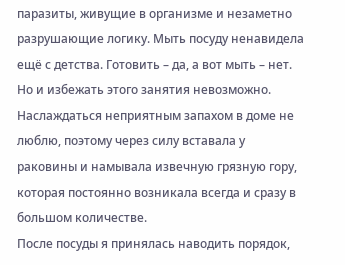паразиты, живущие в организме и незаметно разрушающие логику. Мыть посуду ненавидела ещё с детства. Готовить – да, а вот мыть – нет. Но и избежать этого занятия невозможно. Наслаждаться неприятным запахом в доме не люблю, поэтому через силу вставала у раковины и намывала извечную грязную гору, которая постоянно возникала всегда и сразу в большом количестве.
После посуды я принялась наводить порядок,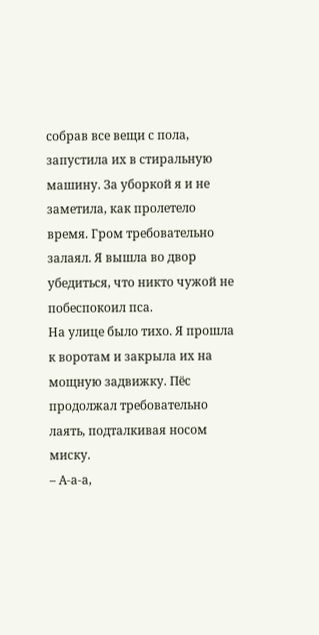собрав все вещи с пола, запустила их в стиральную машину. За уборкой я и не заметила, как пролетело время. Гром требовательно залаял. Я вышла во двор убедиться, что никто чужой не побеспокоил пса.
На улице было тихо. Я прошла к воротам и закрыла их на мощную задвижку. Пёс продолжал требовательно лаять, подталкивая носом миску.
– А-а-а,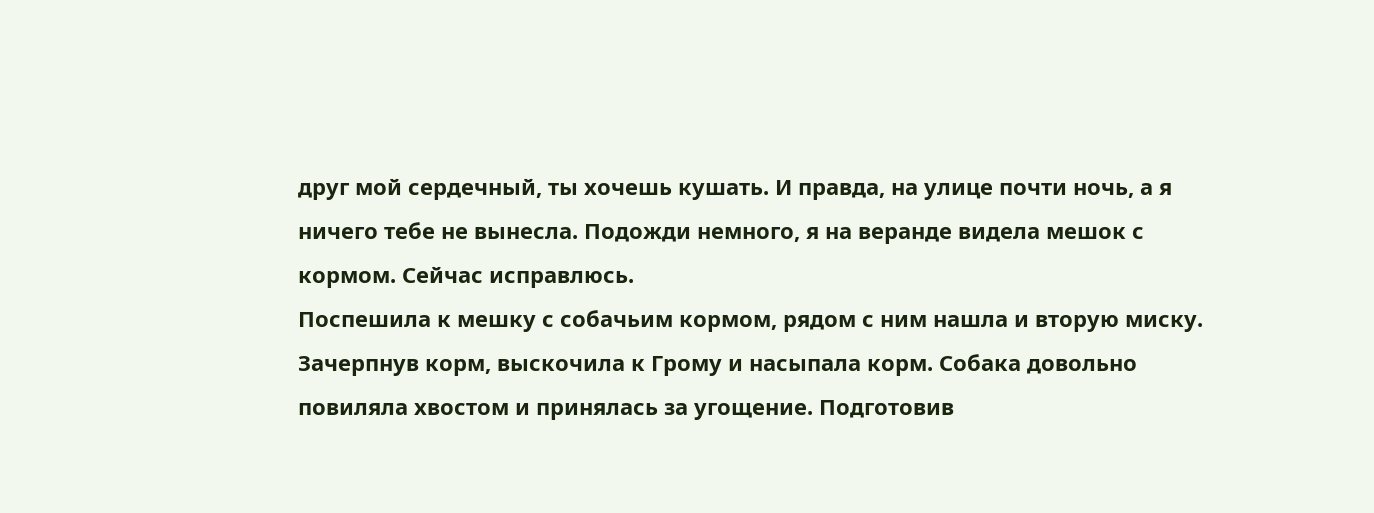друг мой сердечный, ты хочешь кушать. И правда, на улице почти ночь, а я ничего тебе не вынесла. Подожди немного, я на веранде видела мешок с кормом. Сейчас исправлюсь.
Поспешила к мешку с собачьим кормом, рядом с ним нашла и вторую миску. Зачерпнув корм, выскочила к Грому и насыпала корм. Собака довольно повиляла хвостом и принялась за угощение. Подготовив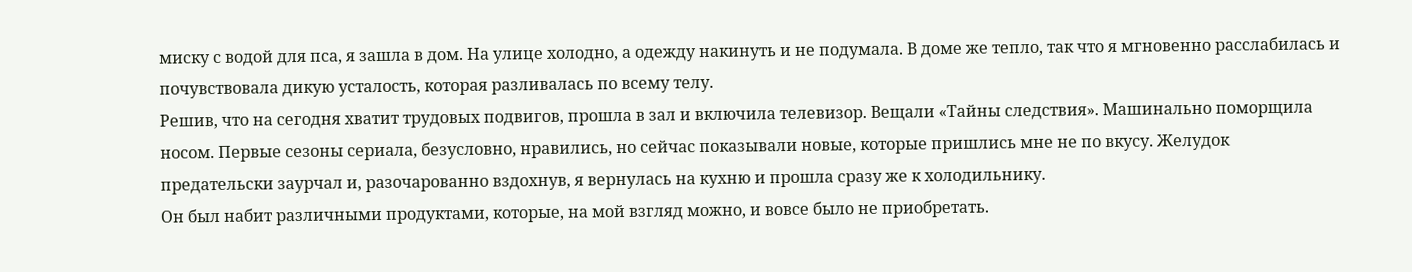миску с водой для пса, я зашла в дом. На улице холодно, а одежду накинуть и не подумала. В доме же тепло, так что я мгновенно расслабилась и почувствовала дикую усталость, которая разливалась по всему телу.
Решив, что на сегодня хватит трудовых подвигов, прошла в зал и включила телевизор. Вещали «Тайны следствия». Машинально поморщила носом. Первые сезоны сериала, безусловно, нравились, но сейчас показывали новые, которые пришлись мне не по вкусу. Желудок предательски заурчал и, разочарованно вздохнув, я вернулась на кухню и прошла сразу же к холодильнику.
Он был набит различными продуктами, которые, на мой взгляд можно, и вовсе было не приобретать.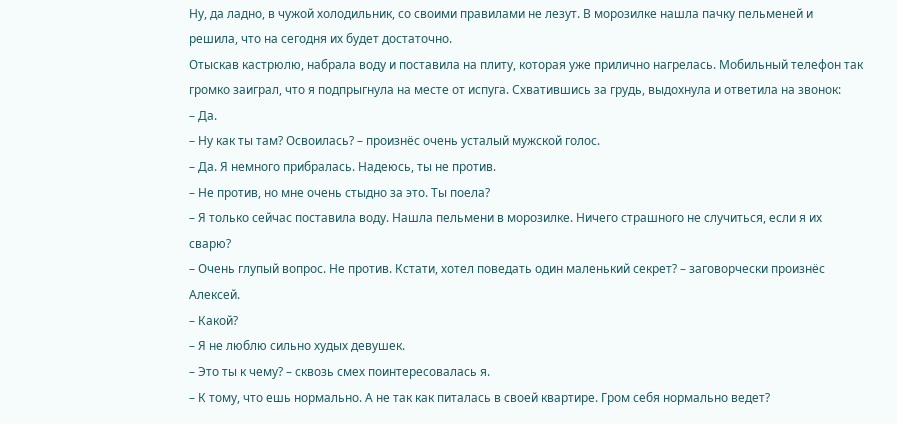Ну, да ладно, в чужой холодильник, со своими правилами не лезут. В морозилке нашла пачку пельменей и решила, что на сегодня их будет достаточно.
Отыскав кастрюлю, набрала воду и поставила на плиту, которая уже прилично нагрелась. Мобильный телефон так громко заиграл, что я подпрыгнула на месте от испуга. Схватившись за грудь, выдохнула и ответила на звонок:
– Да.
– Ну как ты там? Освоилась? – произнёс очень усталый мужской голос.
– Да. Я немного прибралась. Надеюсь, ты не против.
– Не против, но мне очень стыдно за это. Ты поела?
– Я только сейчас поставила воду. Нашла пельмени в морозилке. Ничего страшного не случиться, если я их сварю?
– Очень глупый вопрос. Не против. Кстати, хотел поведать один маленький секрет? – заговорчески произнёс Алексей.
– Какой?
– Я не люблю сильно худых девушек.
– Это ты к чему? – сквозь смех поинтересовалась я.
– К тому, что ешь нормально. А не так как питалась в своей квартире. Гром себя нормально ведет?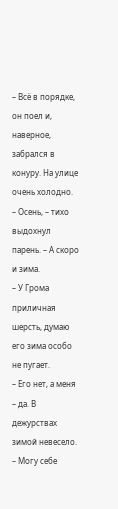– Всё в порядке, он поел и, наверное, забрался в конуру. На улице очень холодно.
– Осень, – тихо выдохнул парень. – А скоро и зима.
– У Грома приличная шерсть, думаю его зима особо не пугает.
– Его нет, а меня – да. В дежурствах зимой невесело.
– Могу себе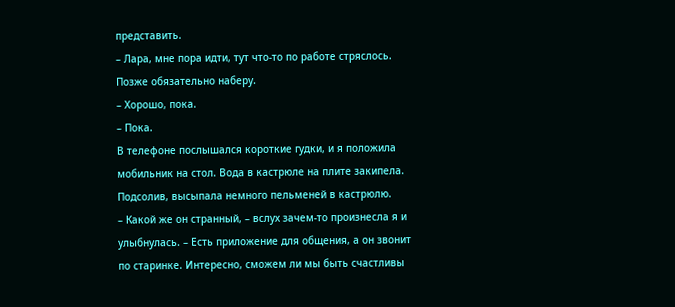представить.
– Лара, мне пора идти, тут что-то по работе стряслось. Позже обязательно наберу.
– Хорошо, пока.
– Пока.
В телефоне послышался короткие гудки, и я положила мобильник на стол. Вода в кастрюле на плите закипела. Подсолив, высыпала немного пельменей в кастрюлю.
– Какой же он странный, – вслух зачем-то произнесла я и улыбнулась. – Есть приложение для общения, а он звонит по старинке. Интересно, сможем ли мы быть счастливы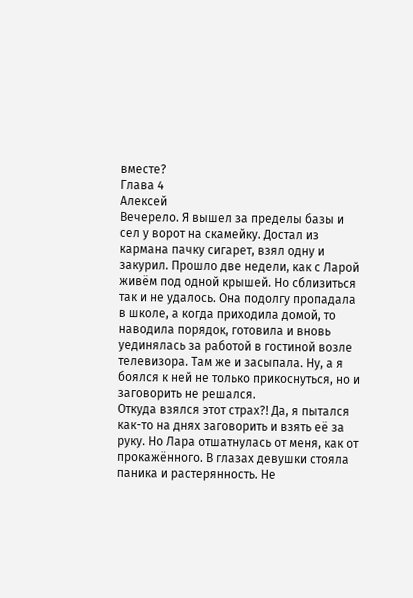вместе?
Глава 4
Алексей
Вечерело. Я вышел за пределы базы и сел у ворот на скамейку. Достал из кармана пачку сигарет, взял одну и закурил. Прошло две недели, как с Ларой живём под одной крышей. Но сблизиться так и не удалось. Она подолгу пропадала в школе, а когда приходила домой, то наводила порядок, готовила и вновь уединялась за работой в гостиной возле телевизора. Там же и засыпала. Ну, а я боялся к ней не только прикоснуться, но и заговорить не решался.
Откуда взялся этот страх?! Да, я пытался как-то на днях заговорить и взять её за руку. Но Лара отшатнулась от меня, как от прокажённого. В глазах девушки стояла паника и растерянность. Не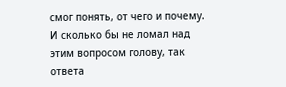смог понять, от чего и почему. И сколько бы не ломал над этим вопросом голову, так ответа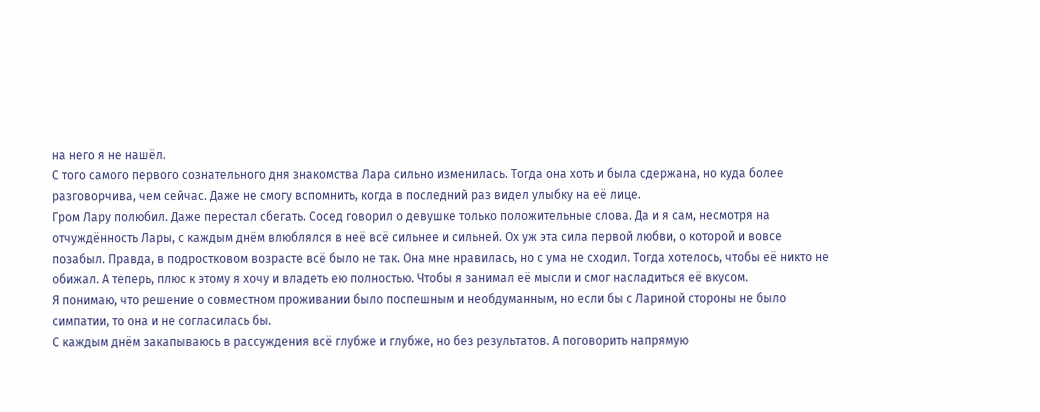на него я не нашёл.
С того самого первого сознательного дня знакомства Лара сильно изменилась. Тогда она хоть и была сдержана, но куда более разговорчива, чем сейчас. Даже не смогу вспомнить, когда в последний раз видел улыбку на её лице.
Гром Лару полюбил. Даже перестал сбегать. Сосед говорил о девушке только положительные слова. Да и я сам, несмотря на отчуждённость Лары, с каждым днём влюблялся в неё всё сильнее и сильней. Ох уж эта сила первой любви, о которой и вовсе позабыл. Правда, в подростковом возрасте всё было не так. Она мне нравилась, но с ума не сходил. Тогда хотелось, чтобы её никто не обижал. А теперь, плюс к этому я хочу и владеть ею полностью. Чтобы я занимал её мысли и смог насладиться её вкусом.
Я понимаю, что решение о совместном проживании было поспешным и необдуманным, но если бы с Лариной стороны не было симпатии, то она и не согласилась бы.
С каждым днём закапываюсь в рассуждения всё глубже и глубже, но без результатов. А поговорить напрямую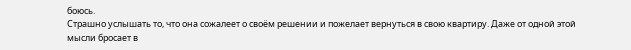боюсь.
Страшно услышать то, что она сожалеет о своём решении и пожелает вернуться в свою квартиру. Даже от одной этой мысли бросает в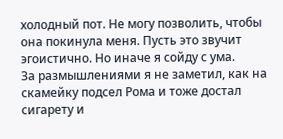холодный пот. Не могу позволить, чтобы она покинула меня. Пусть это звучит эгоистично. Но иначе я сойду с ума.
За размышлениями я не заметил, как на скамейку подсел Рома и тоже достал сигарету и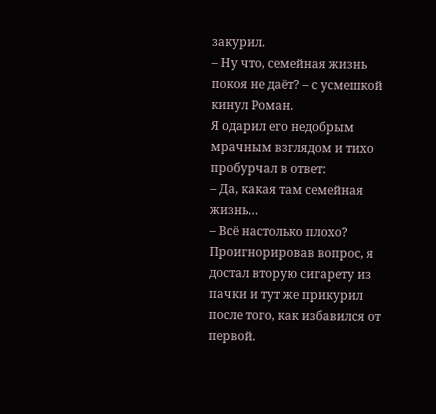закурил.
– Ну что, семейная жизнь покоя не даёт? – с усмешкой кинул Роман.
Я одарил его недобрым мрачным взглядом и тихо пробурчал в ответ:
– Да, какая там семейная жизнь…
– Всё настолько плохо?
Проигнорировав вопрос, я достал вторую сигарету из пачки и тут же прикурил после того, как избавился от первой.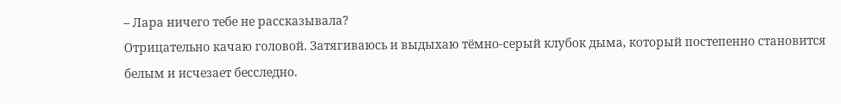– Лара ничего тебе не рассказывала?
Отрицательно качаю головой. Затягиваюсь и выдыхаю тёмно-серый клубок дыма, который постепенно становится белым и исчезает бесследно.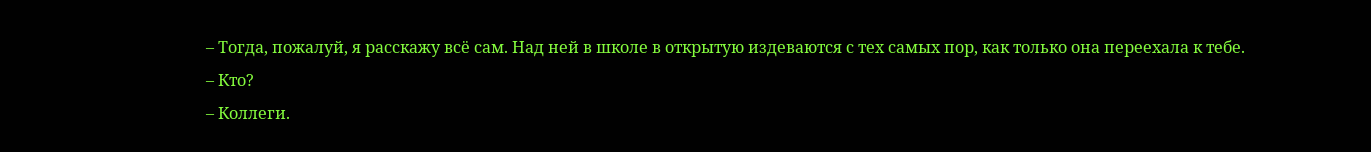– Тогда, пожалуй, я расскажу всё сам. Над ней в школе в открытую издеваются с тех самых пор, как только она переехала к тебе.
– Кто?
– Коллеги.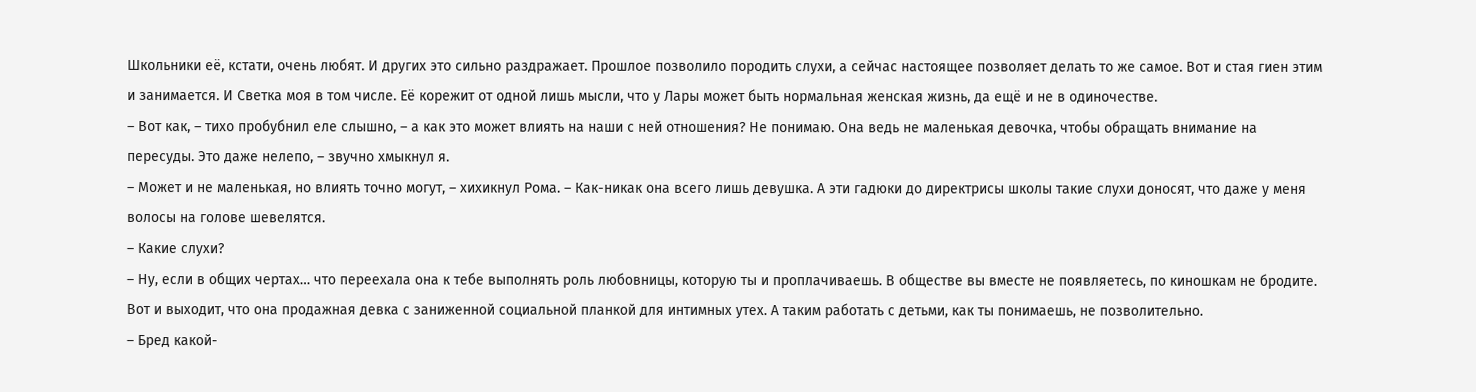Школьники её, кстати, очень любят. И других это сильно раздражает. Прошлое позволило породить слухи, а сейчас настоящее позволяет делать то же самое. Вот и стая гиен этим и занимается. И Светка моя в том числе. Её корежит от одной лишь мысли, что у Лары может быть нормальная женская жизнь, да ещё и не в одиночестве.
– Вот как, – тихо пробубнил еле слышно, – а как это может влиять на наши с ней отношения? Не понимаю. Она ведь не маленькая девочка, чтобы обращать внимание на пересуды. Это даже нелепо, – звучно хмыкнул я.
– Может и не маленькая, но влиять точно могут, – хихикнул Рома. – Как-никак она всего лишь девушка. А эти гадюки до директрисы школы такие слухи доносят, что даже у меня волосы на голове шевелятся.
– Какие слухи?
– Ну, если в общих чертах… что переехала она к тебе выполнять роль любовницы, которую ты и проплачиваешь. В обществе вы вместе не появляетесь, по киношкам не бродите. Вот и выходит, что она продажная девка с заниженной социальной планкой для интимных утех. А таким работать с детьми, как ты понимаешь, не позволительно.
– Бред какой-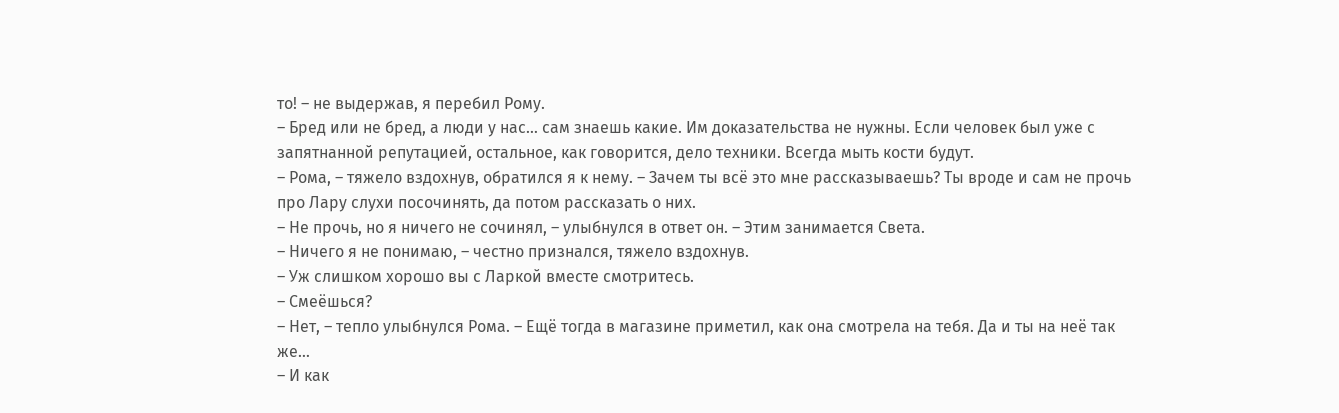то! – не выдержав, я перебил Рому.
– Бред или не бред, а люди у нас… сам знаешь какие. Им доказательства не нужны. Если человек был уже с запятнанной репутацией, остальное, как говорится, дело техники. Всегда мыть кости будут.
– Рома, – тяжело вздохнув, обратился я к нему. – Зачем ты всё это мне рассказываешь? Ты вроде и сам не прочь про Лару слухи посочинять, да потом рассказать о них.
– Не прочь, но я ничего не сочинял, – улыбнулся в ответ он. – Этим занимается Света.
– Ничего я не понимаю, – честно признался, тяжело вздохнув.
– Уж слишком хорошо вы с Ларкой вместе смотритесь.
– Смеёшься?
– Нет, – тепло улыбнулся Рома. – Ещё тогда в магазине приметил, как она смотрела на тебя. Да и ты на неё так же…
– И как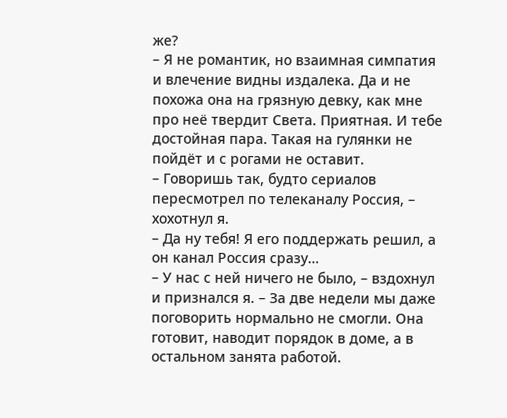же?
– Я не романтик, но взаимная симпатия и влечение видны издалека. Да и не похожа она на грязную девку, как мне про неё твердит Света. Приятная. И тебе достойная пара. Такая на гулянки не пойдёт и с рогами не оставит.
– Говоришь так, будто сериалов пересмотрел по телеканалу Россия, – хохотнул я.
– Да ну тебя! Я его поддержать решил, а он канал Россия сразу…
– У нас с ней ничего не было, – вздохнул и признался я. – За две недели мы даже поговорить нормально не смогли. Она готовит, наводит порядок в доме, а в остальном занята работой.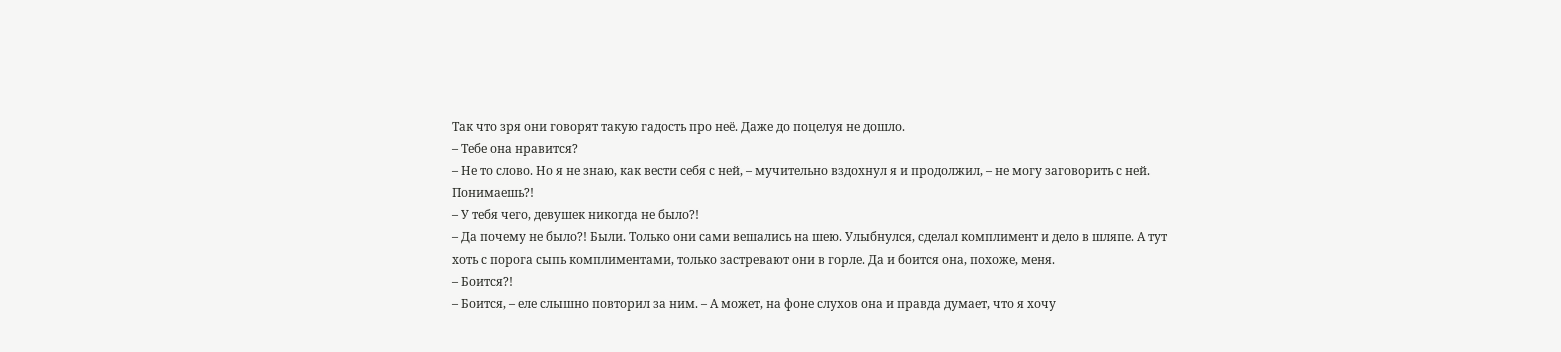Так что зря они говорят такую гадость про неё. Даже до поцелуя не дошло.
– Тебе она нравится?
– Не то слово. Но я не знаю, как вести себя с ней, – мучительно вздохнул я и продолжил, – не могу заговорить с ней. Понимаешь?!
– У тебя чего, девушек никогда не было?!
– Да почему не было?! Были. Только они сами вешались на шею. Улыбнулся, сделал комплимент и дело в шляпе. А тут хоть с порога сыпь комплиментами, только застревают они в горле. Да и боится она, похоже, меня.
– Боится?!
– Боится, – еле слышно повторил за ним. – А может, на фоне слухов она и правда думает, что я хочу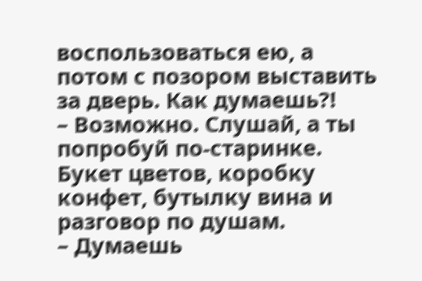воспользоваться ею, а потом с позором выставить за дверь. Как думаешь?!
– Возможно. Слушай, а ты попробуй по-старинке. Букет цветов, коробку конфет, бутылку вина и разговор по душам.
– Думаешь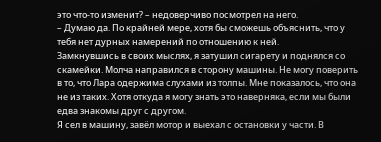это что-то изменит? – недоверчиво посмотрел на него.
– Думаю да. По крайней мере, хотя бы сможешь объяснить, что у тебя нет дурных намерений по отношению к ней.
Замкнувшись в своих мыслях, я затушил сигарету и поднялся со скамейки. Молча направился в сторону машины. Не могу поверить в то, что Лара одержима слухами из толпы. Мне показалось, что она не из таких. Хотя откуда я могу знать это наверняка, если мы были едва знакомы друг с другом.
Я сел в машину, завёл мотор и выехал с остановки у части. В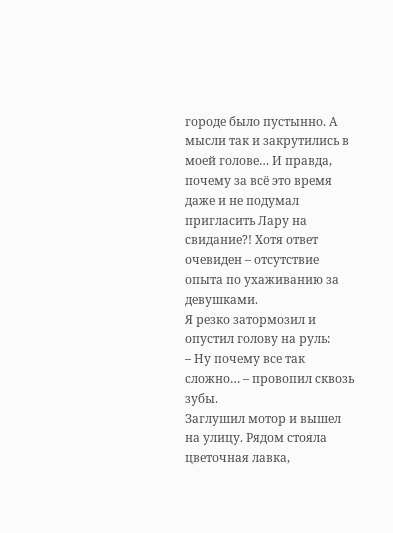городе было пустынно. А мысли так и закрутились в моей голове… И правда, почему за всё это время даже и не подумал пригласить Лару на свидание?! Хотя ответ очевиден – отсутствие опыта по ухаживанию за девушками.
Я резко затормозил и опустил голову на руль:
– Ну почему все так сложно… – провопил сквозь зубы.
Заглушил мотор и вышел на улицу. Рядом стояла цветочная лавка,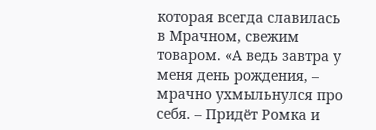которая всегда славилась в Мрачном, свежим товаром. «А ведь завтра у меня день рождения, – мрачно ухмыльнулся про себя. – Придёт Ромка и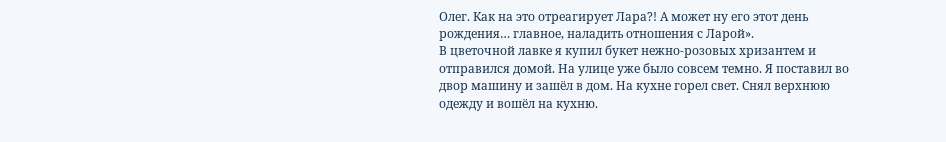Олег. Как на это отреагирует Лара?! А может ну его этот день рождения… главное, наладить отношения с Ларой».
В цветочной лавке я купил букет нежно-розовых хризантем и отправился домой. На улице уже было совсем темно. Я поставил во двор машину и зашёл в дом. На кухне горел свет. Снял верхнюю одежду и вошёл на кухню.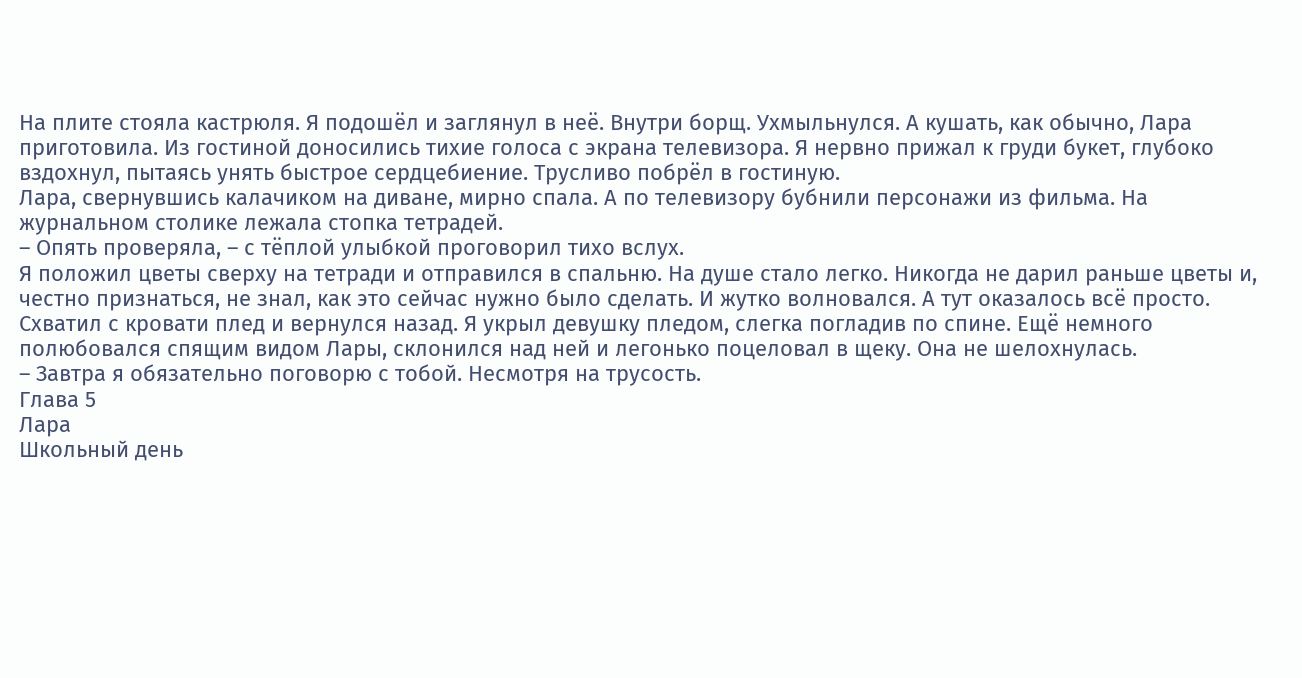На плите стояла кастрюля. Я подошёл и заглянул в неё. Внутри борщ. Ухмыльнулся. А кушать, как обычно, Лара приготовила. Из гостиной доносились тихие голоса с экрана телевизора. Я нервно прижал к груди букет, глубоко вздохнул, пытаясь унять быстрое сердцебиение. Трусливо побрёл в гостиную.
Лара, свернувшись калачиком на диване, мирно спала. А по телевизору бубнили персонажи из фильма. На журнальном столике лежала стопка тетрадей.
– Опять проверяла, – с тёплой улыбкой проговорил тихо вслух.
Я положил цветы сверху на тетради и отправился в спальню. На душе стало легко. Никогда не дарил раньше цветы и, честно признаться, не знал, как это сейчас нужно было сделать. И жутко волновался. А тут оказалось всё просто.
Схватил с кровати плед и вернулся назад. Я укрыл девушку пледом, слегка погладив по спине. Ещё немного полюбовался спящим видом Лары, склонился над ней и легонько поцеловал в щеку. Она не шелохнулась.
– Завтра я обязательно поговорю с тобой. Несмотря на трусость.
Глава 5
Лара
Школьный день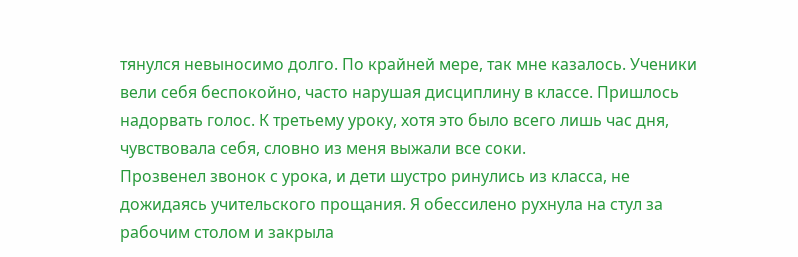тянулся невыносимо долго. По крайней мере, так мне казалось. Ученики вели себя беспокойно, часто нарушая дисциплину в классе. Пришлось надорвать голос. К третьему уроку, хотя это было всего лишь час дня, чувствовала себя, словно из меня выжали все соки.
Прозвенел звонок с урока, и дети шустро ринулись из класса, не дожидаясь учительского прощания. Я обессилено рухнула на стул за рабочим столом и закрыла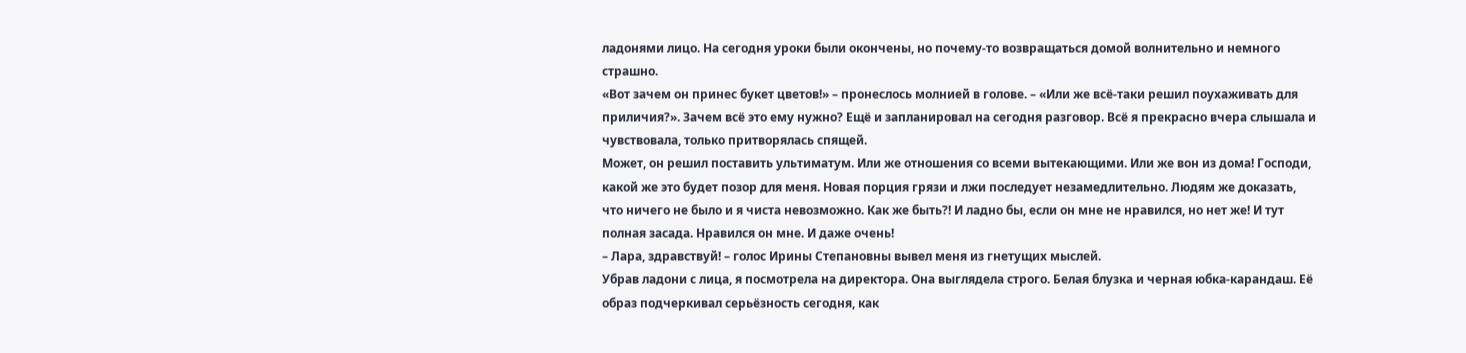ладонями лицо. На сегодня уроки были окончены, но почему-то возвращаться домой волнительно и немного страшно.
«Вот зачем он принес букет цветов!» – пронеслось молнией в голове. – «Или же всё-таки решил поухаживать для приличия?». Зачем всё это ему нужно? Ещё и запланировал на сегодня разговор. Всё я прекрасно вчера слышала и чувствовала, только притворялась спящей.
Может, он решил поставить ультиматум. Или же отношения со всеми вытекающими. Или же вон из дома! Господи, какой же это будет позор для меня. Новая порция грязи и лжи последует незамедлительно. Людям же доказать, что ничего не было и я чиста невозможно. Как же быть?! И ладно бы, если он мне не нравился, но нет же! И тут полная засада. Нравился он мне. И даже очень!
– Лара, здравствуй! – голос Ирины Степановны вывел меня из гнетущих мыслей.
Убрав ладони с лица, я посмотрела на директора. Она выглядела строго. Белая блузка и черная юбка-карандаш. Её образ подчеркивал серьёзность сегодня, как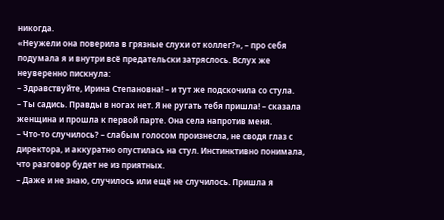никогда.
«Неужели она поверила в грязные слухи от коллег?», – про себя подумала я и внутри всё предательски затряслось. Вслух же неуверенно пискнула:
– Здравствуйте, Ирина Степановна! – и тут же подскочила со стула.
– Ты садись. Правды в ногах нет. Я не ругать тебя пришла! – сказала женщина и прошла к первой парте. Она села напротив меня.
– Что-то случилось? – слабым голосом произнесла, не сводя глаз с директора, и аккуратно опустилась на стул. Инстинктивно понимала, что разговор будет не из приятных.
– Даже и не знаю, случилось или ещё не случилось. Пришла я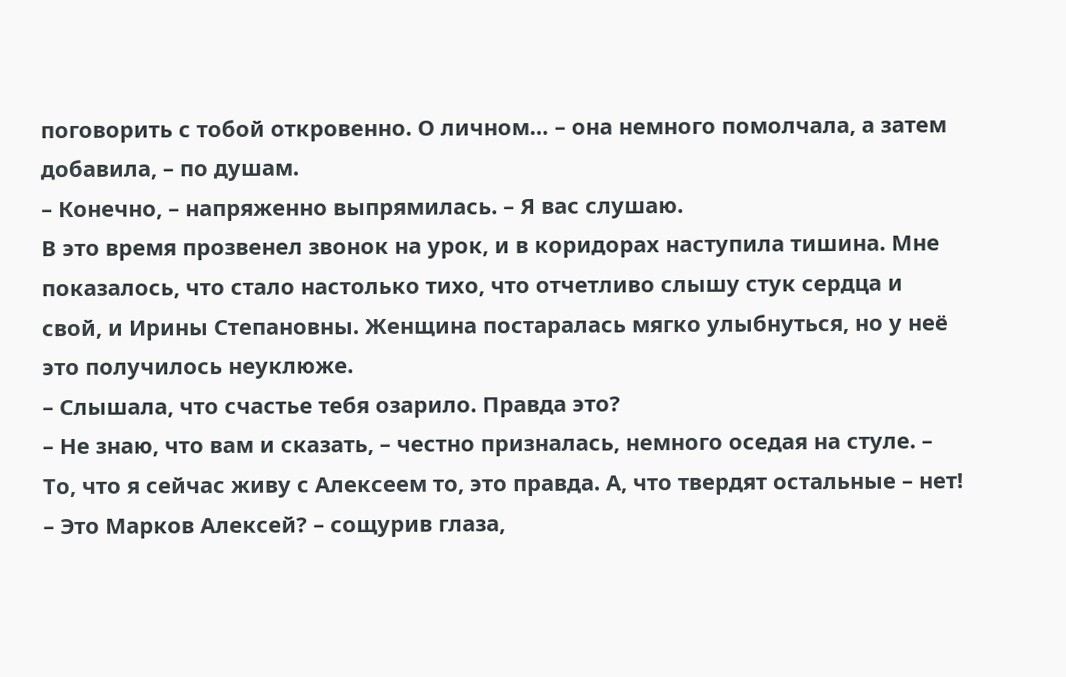поговорить с тобой откровенно. О личном… – она немного помолчала, а затем добавила, – по душам.
– Конечно, – напряженно выпрямилась. – Я вас слушаю.
В это время прозвенел звонок на урок, и в коридорах наступила тишина. Мне показалось, что стало настолько тихо, что отчетливо слышу стук сердца и свой, и Ирины Степановны. Женщина постаралась мягко улыбнуться, но у неё это получилось неуклюже.
– Слышала, что счастье тебя озарило. Правда это?
– Не знаю, что вам и сказать, – честно призналась, немного оседая на стуле. – То, что я сейчас живу с Алексеем то, это правда. А, что твердят остальные – нет!
– Это Марков Алексей? – сощурив глаза,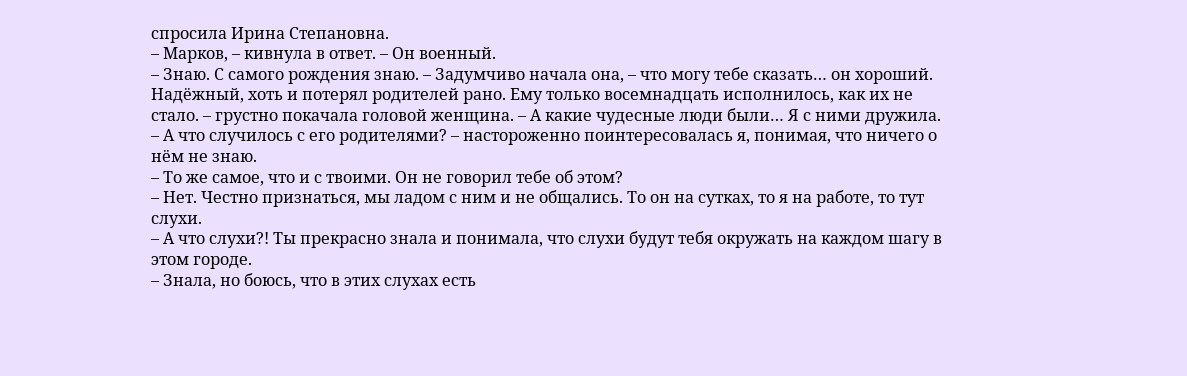спросила Ирина Степановна.
– Марков, – кивнула в ответ. – Он военный.
– Знаю. С самого рождения знаю. – Задумчиво начала она, – что могу тебе сказать… он хороший. Надёжный, хоть и потерял родителей рано. Ему только восемнадцать исполнилось, как их не стало. – грустно покачала головой женщина. – А какие чудесные люди были… Я с ними дружила.
– А что случилось с его родителями? – настороженно поинтересовалась я, понимая, что ничего о нём не знаю.
– То же самое, что и с твоими. Он не говорил тебе об этом?
– Нет. Честно признаться, мы ладом с ним и не общались. То он на сутках, то я на работе, то тут слухи.
– А что слухи?! Ты прекрасно знала и понимала, что слухи будут тебя окружать на каждом шагу в этом городе.
– Знала, но боюсь, что в этих слухах есть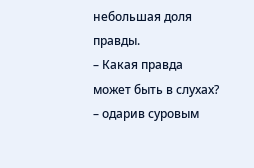небольшая доля правды.
– Какая правда может быть в слухах? – одарив суровым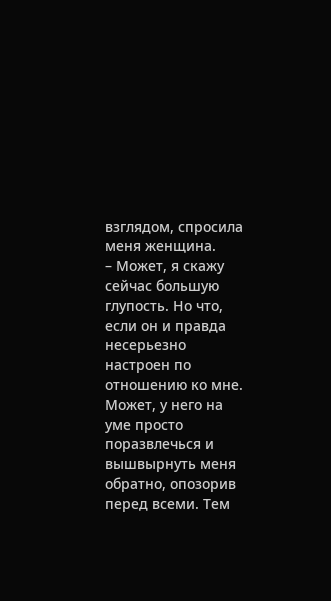взглядом, спросила меня женщина.
– Может, я скажу сейчас большую глупость. Но что, если он и правда несерьезно настроен по отношению ко мне. Может, у него на уме просто поразвлечься и вышвырнуть меня обратно, опозорив перед всеми. Тем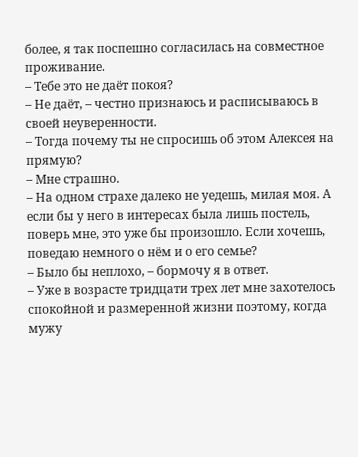более, я так поспешно согласилась на совместное проживание.
– Тебе это не даёт покоя?
– Не даёт, – честно признаюсь и расписываюсь в своей неуверенности.
– Тогда почему ты не спросишь об этом Алексея на прямую?
– Мне страшно.
– На одном страхе далеко не уедешь, милая моя. А если бы у него в интересах была лишь постель, поверь мне, это уже бы произошло. Если хочешь, поведаю немного о нём и о его семье?
– Было бы неплохо, – бормочу я в ответ.
– Уже в возрасте тридцати трех лет мне захотелось спокойной и размеренной жизни поэтому, когда мужу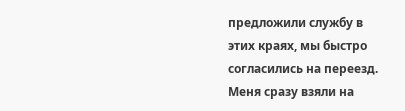предложили службу в этих краях, мы быстро согласились на переезд. Меня сразу взяли на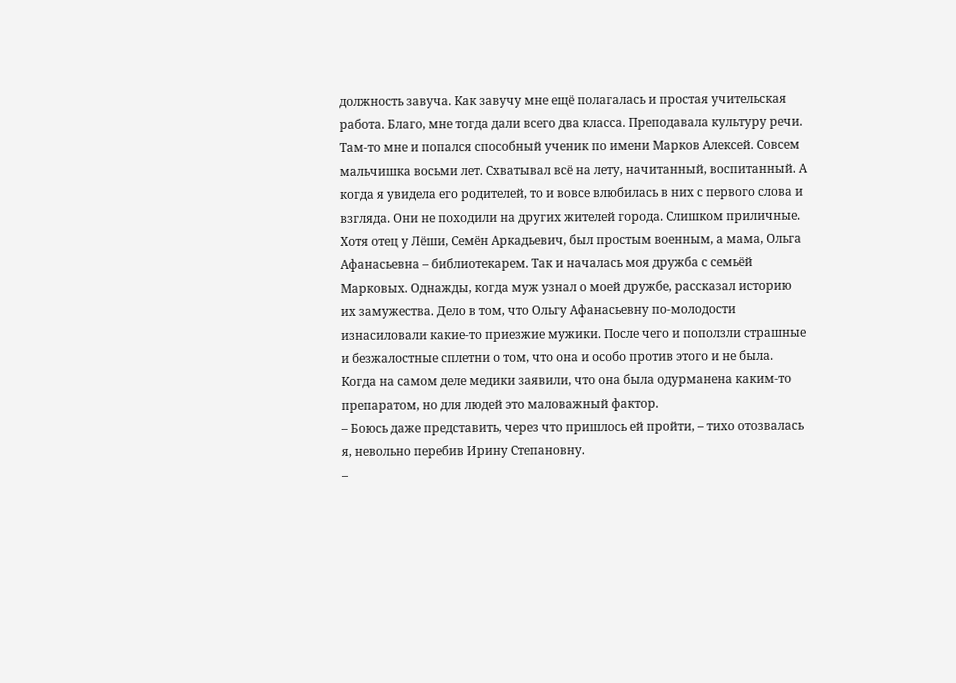должность завуча. Как завучу мне ещё полагалась и простая учительская работа. Благо, мне тогда дали всего два класса. Преподавала культуру речи. Там-то мне и попался способный ученик по имени Марков Алексей. Совсем мальчишка восьми лет. Схватывал всё на лету, начитанный, воспитанный. А когда я увидела его родителей, то и вовсе влюбилась в них с первого слова и взгляда. Они не походили на других жителей города. Слишком приличные. Хотя отец у Лёши, Семён Аркадьевич, был простым военным, а мама, Ольга Афанасьевна – библиотекарем. Так и началась моя дружба с семьёй Марковых. Однажды, когда муж узнал о моей дружбе, рассказал историю их замужества. Дело в том, что Ольгу Афанасьевну по-молодости изнасиловали какие-то приезжие мужики. После чего и поползли страшные и безжалостные сплетни о том, что она и особо против этого и не была. Когда на самом деле медики заявили, что она была одурманена каким-то препаратом, но для людей это маловажный фактор.
– Боюсь даже представить, через что пришлось ей пройти, – тихо отозвалась я, невольно перебив Ирину Степановну.
–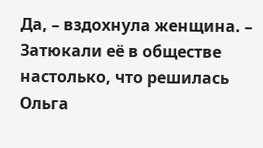Да, – вздохнула женщина. – Затюкали её в обществе настолько, что решилась Ольга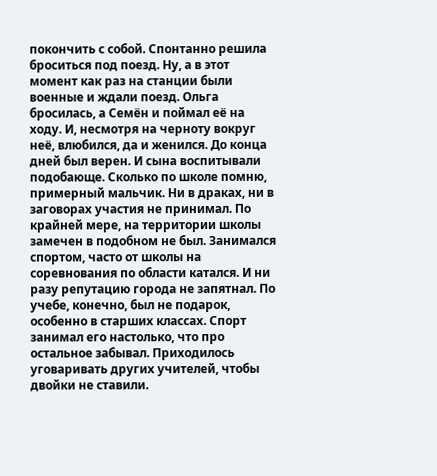покончить с собой. Спонтанно решила броситься под поезд. Ну, а в этот момент как раз на станции были военные и ждали поезд. Ольга бросилась, а Семён и поймал её на ходу. И, несмотря на черноту вокруг неё, влюбился, да и женился. До конца дней был верен. И сына воспитывали подобающе. Сколько по школе помню, примерный мальчик. Ни в драках, ни в заговорах участия не принимал. По крайней мере, на территории школы замечен в подобном не был. Занимался спортом, часто от школы на соревнования по области катался. И ни разу репутацию города не запятнал. По учебе, конечно, был не подарок, особенно в старших классах. Спорт занимал его настолько, что про остальное забывал. Приходилось уговаривать других учителей, чтобы двойки не ставили.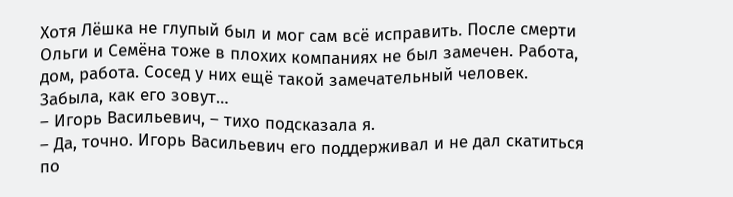Хотя Лёшка не глупый был и мог сам всё исправить. После смерти Ольги и Семёна тоже в плохих компаниях не был замечен. Работа, дом, работа. Сосед у них ещё такой замечательный человек. Забыла, как его зовут…
– Игорь Васильевич, – тихо подсказала я.
– Да, точно. Игорь Васильевич его поддерживал и не дал скатиться по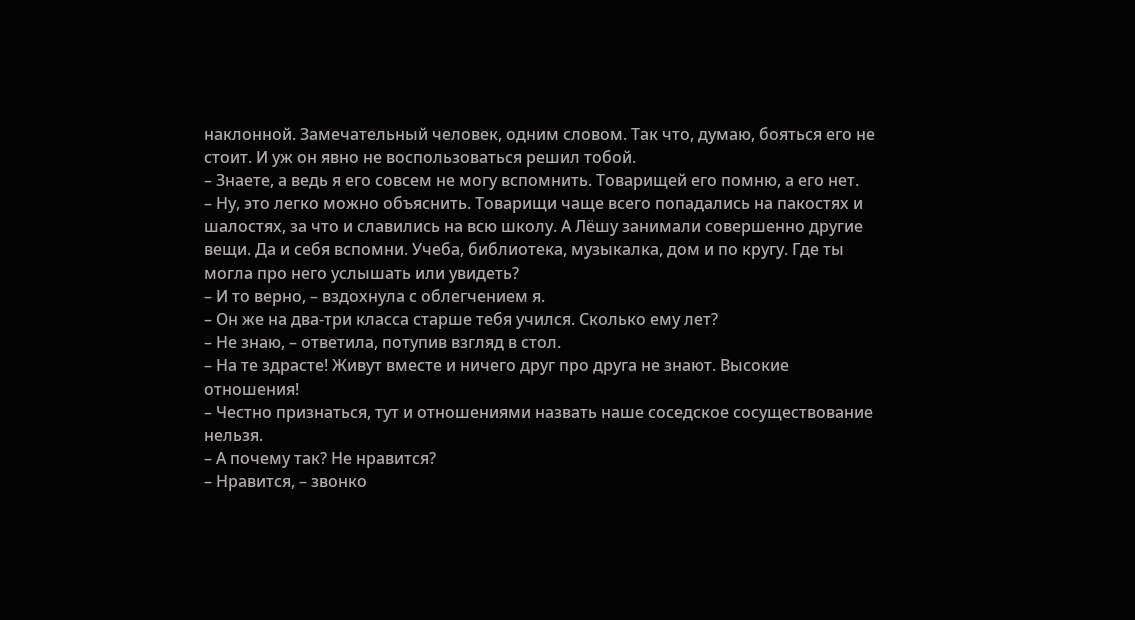наклонной. Замечательный человек, одним словом. Так что, думаю, бояться его не стоит. И уж он явно не воспользоваться решил тобой.
– Знаете, а ведь я его совсем не могу вспомнить. Товарищей его помню, а его нет.
– Ну, это легко можно объяснить. Товарищи чаще всего попадались на пакостях и шалостях, за что и славились на всю школу. А Лёшу занимали совершенно другие вещи. Да и себя вспомни. Учеба, библиотека, музыкалка, дом и по кругу. Где ты могла про него услышать или увидеть?
– И то верно, – вздохнула с облегчением я.
– Он же на два-три класса старше тебя учился. Сколько ему лет?
– Не знаю, – ответила, потупив взгляд в стол.
– На те здрасте! Живут вместе и ничего друг про друга не знают. Высокие отношения!
– Честно признаться, тут и отношениями назвать наше соседское сосуществование нельзя.
– А почему так? Не нравится?
– Нравится, – звонко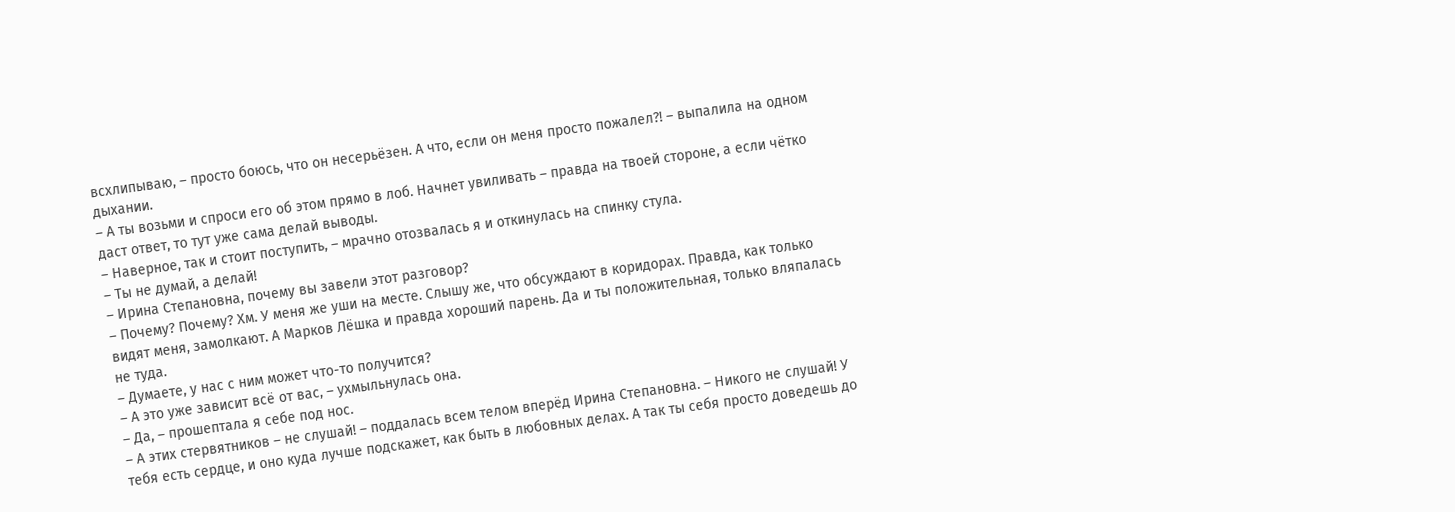всхлипываю, – просто боюсь, что он несерьёзен. А что, если он меня просто пожалел?! – выпалила на одном дыхании.
– А ты возьми и спроси его об этом прямо в лоб. Начнет увиливать – правда на твоей стороне, а если чётко даст ответ, то тут уже сама делай выводы.
– Наверное, так и стоит поступить, – мрачно отозвалась я и откинулась на спинку стула.
– Ты не думай, а делай!
– Ирина Степановна, почему вы завели этот разговор?
– Почему? Почему? Хм. У меня же уши на месте. Слышу же, что обсуждают в коридорах. Правда, как только видят меня, замолкают. А Марков Лёшка и правда хороший парень. Да и ты положительная, только вляпалась не туда.
– Думаете, у нас с ним может что-то получится?
– А это уже зависит всё от вас, – ухмыльнулась она.
– Да, – прошептала я себе под нос.
– А этих стервятников – не слушай! – поддалась всем телом вперёд Ирина Степановна. – Никого не слушай! У тебя есть сердце, и оно куда лучше подскажет, как быть в любовных делах. А так ты себя просто доведешь до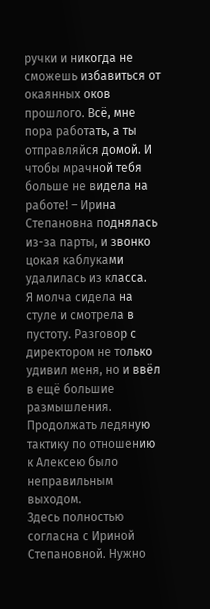ручки и никогда не сможешь избавиться от окаянных оков прошлого. Всё, мне пора работать, а ты отправляйся домой. И чтобы мрачной тебя больше не видела на работе! – Ирина Степановна поднялась из-за парты, и звонко цокая каблуками удалилась из класса.
Я молча сидела на стуле и смотрела в пустоту. Разговор с директором не только удивил меня, но и ввёл в ещё большие размышления. Продолжать ледяную тактику по отношению к Алексею было неправильным выходом.
Здесь полностью согласна с Ириной Степановной. Нужно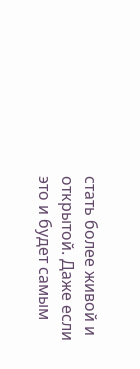стать более живой и открытой. Даже если это и будет самым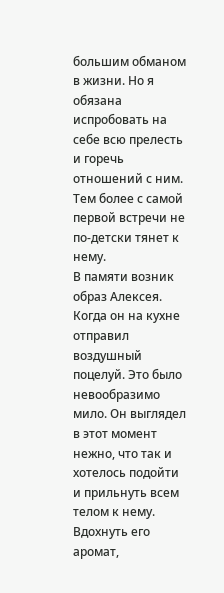большим обманом в жизни. Но я обязана испробовать на себе всю прелесть и горечь отношений с ним. Тем более с самой первой встречи не по-детски тянет к нему.
В памяти возник образ Алексея. Когда он на кухне отправил воздушный поцелуй. Это было невообразимо мило. Он выглядел в этот момент нежно, что так и хотелось подойти и прильнуть всем телом к нему. Вдохнуть его аромат,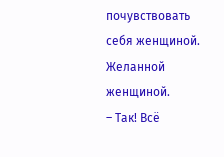почувствовать себя женщиной. Желанной женщиной.
– Так! Всё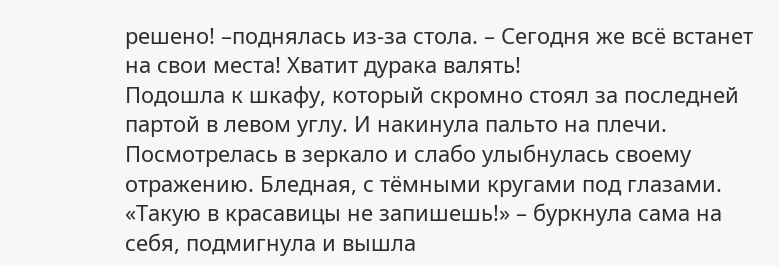решено! –поднялась из-за стола. – Сегодня же всё встанет на свои места! Хватит дурака валять!
Подошла к шкафу, который скромно стоял за последней партой в левом углу. И накинула пальто на плечи. Посмотрелась в зеркало и слабо улыбнулась своему отражению. Бледная, с тёмными кругами под глазами.
«Такую в красавицы не запишешь!» – буркнула сама на себя, подмигнула и вышла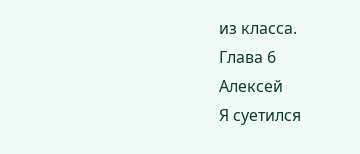из класса.
Глава 6
Алексей
Я суетился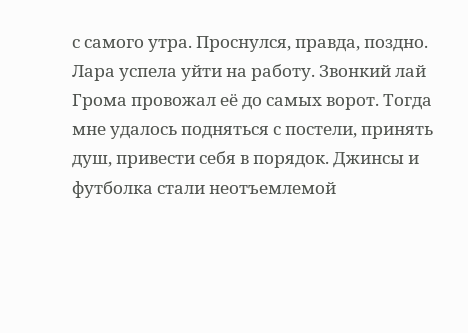с самого утра. Проснулся, правда, поздно. Лара успела уйти на работу. Звонкий лай Грома провожал её до самых ворот. Тогда мне удалось подняться с постели, принять душ, привести себя в порядок. Джинсы и футболка стали неотъемлемой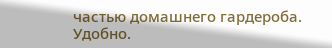частью домашнего гардероба. Удобно.